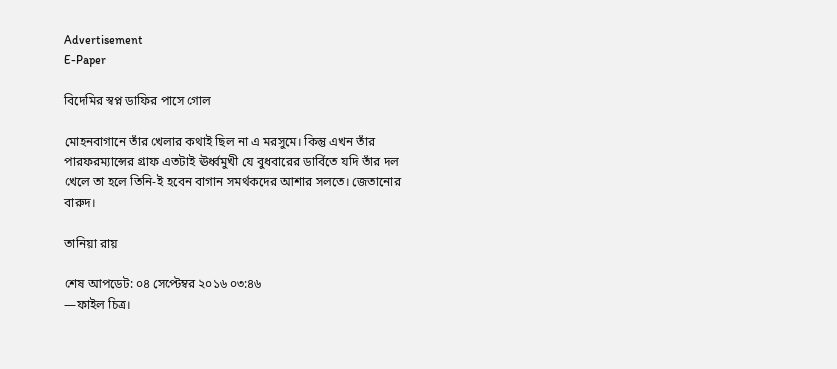Advertisement
E-Paper

বিদেমির স্বপ্ন ডাফির পাসে গোল

মোহনবাগানে তাঁর খেলার কথাই ছিল না এ মরসুমে। কিন্তু এখন তাঁর পারফরম্যান্সের গ্রাফ এতটাই ঊর্ধ্বমুখী যে বুধবারের ডার্বিতে যদি তাঁর দল খেলে তা হলে তিনি-ই হবেন বাগান সমর্থকদের আশার সলতে। জেতানোর বারুদ।

তানিয়া রায়

শেষ আপডেট: ০৪ সেপ্টেম্বর ২০১৬ ০৩:৪৬
—ফাইল চিত্র।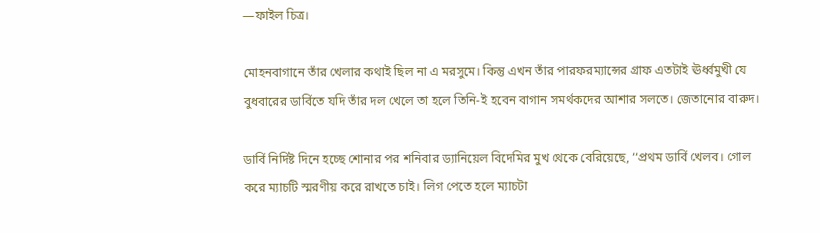—ফাইল চিত্র।

মোহনবাগানে তাঁর খেলার কথাই ছিল না এ মরসুমে। কিন্তু এখন তাঁর পারফরম্যান্সের গ্রাফ এতটাই ঊর্ধ্বমুখী যে বুধবারের ডার্বিতে যদি তাঁর দল খেলে তা হলে তিনি-ই হবেন বাগান সমর্থকদের আশার সলতে। জেতানোর বারুদ।

ডার্বি নির্দিষ্ট দিনে হচ্ছে শোনার পর শনিবার ড্যানিয়েল বিদেমির মুখ থেকে বেরিয়েছে, ‘‘প্রথম ডার্বি খেলব। গোল করে ম্যাচটি স্মরণীয় করে রাখতে চাই। লিগ পেতে হলে ম্যাচটা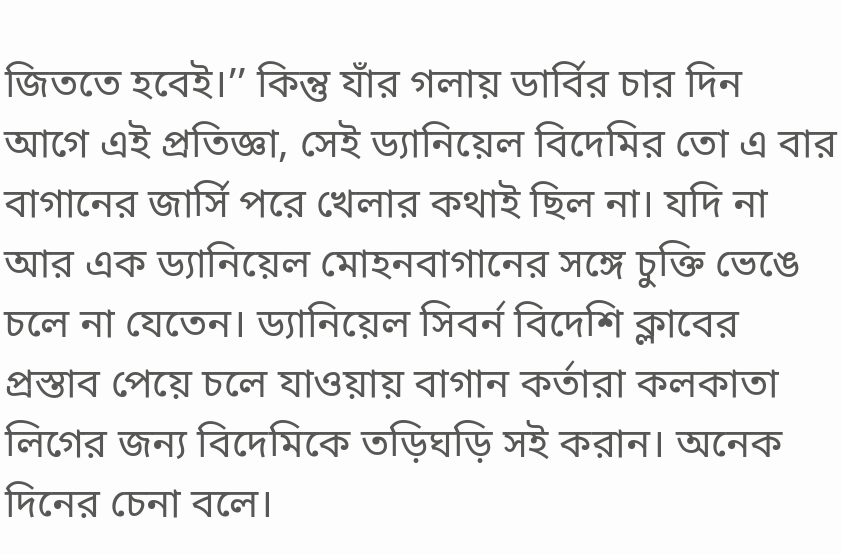জিততে হবেই।’’ কিন্তু যাঁর গলায় ডার্বির চার দিন আগে এই প্রতিজ্ঞা, সেই ড্যানিয়েল বিদেমির তো এ বার বাগানের জার্সি পরে খেলার কথাই ছিল না। যদি না আর এক ড্যানিয়েল মোহনবাগানের সঙ্গে চুক্তি ভেঙে চলে না যেতেন। ড্যানিয়েল সিবর্ন বিদেশি ক্লাবের প্রস্তাব পেয়ে চলে যাওয়ায় বাগান কর্তারা কলকাতা লিগের জন্য বিদেমিকে তড়িঘড়ি সই করান। অনেক দিনের চেনা বলে।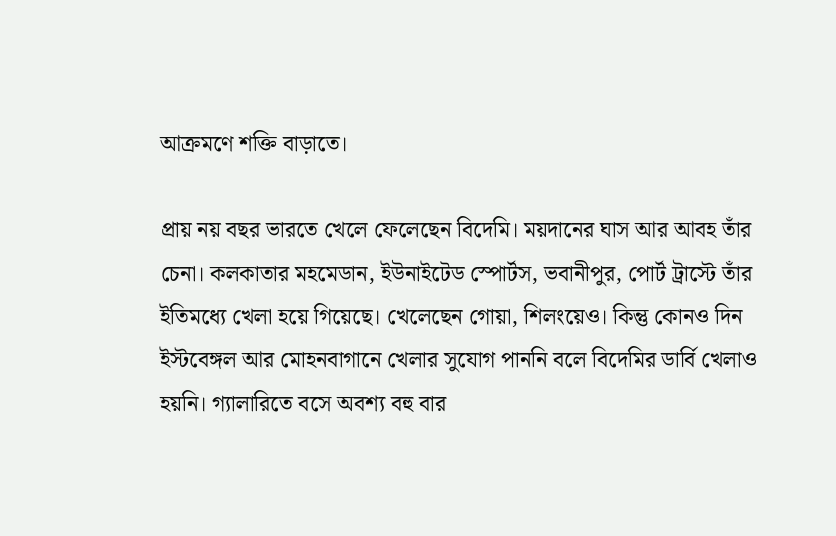আক্রমণে শক্তি বাড়াতে।

প্রায় নয় বছর ভারতে খেলে ফেলেছেন বিদেমি। ময়দানের ঘাস আর আবহ তাঁর চেনা। কলকাতার মহমেডান, ইউনাইটেড স্পোর্টস, ভবানীপুর, পোর্ট ট্রাস্টে তাঁর ইতিমধ্যে খেলা হয়ে গিয়েছে। খেলেছেন গোয়া, শিলংয়েও। কিন্তু কোনও দিন ইস্টবেঙ্গল আর মোহনবাগানে খেলার সুযোগ পাননি বলে বিদেমির ডার্বি খেলাও হয়নি। গ্যালারিতে বসে অবশ্য বহু বার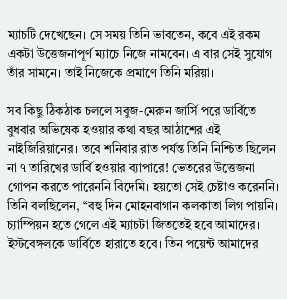ম্যাচটি দেখেছেন। সে সময় তিনি ভাবতেন, কবে এই রকম একটা উত্তেজনাপূর্ণ ম্যাচে নিজে নামবেন। এ বার সেই সুযোগ তাঁর সামনে। তাই নিজেকে প্রমাণে তিনি মরিয়া।

সব কিছু ঠিকঠাক চললে সবুজ-মেরুন জার্সি পরে ডার্বিতে বুধবার অভিষেক হওয়ার কথা বছর আঠাশের এই নাইজিরিয়ানের। তবে শনিবার রাত পর্যন্ত তিনি নিশ্চিত ছিলেন না ৭ তারিখের ডার্বি হওয়ার ব্যাপারে! ভেতরের উত্তেজনা গোপন করতে পারেননি বিদেমি। হয়তো সেই চেষ্টাও করেননি। তিনি বলছিলেন, ‘‘বহু দিন মোহনবাগান কলকাতা লিগ পায়নি। চ্যাম্পিয়ন হতে গেলে এই ম্যাচটা জিততেই হবে আমাদের। ইস্টবেঙ্গলকে ডার্বিতে হারাতে হবে। তিন পয়েন্ট আমাদের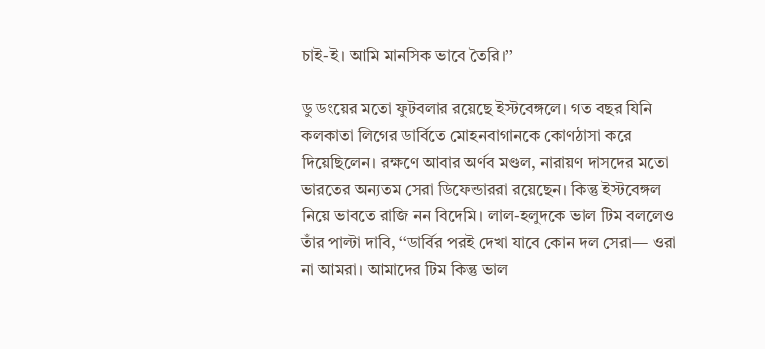চাই-ই। আমি মানসিক ভাবে তৈরি।’’

ডু ডংয়ের মতো ফুটবলার রয়েছে ইস্টবেঙ্গলে। গত বছর যিনি কলকাতা লিগের ডার্বিতে মোহনবাগানকে কোণঠাসা করে দিয়েছিলেন। রক্ষণে আবার অর্ণব মণ্ডল, নারায়ণ দাসদের মতো ভারতের অন্যতম সেরা ডিফেন্ডাররা রয়েছেন। কিন্তু ইস্টবেঙ্গল নিয়ে ভাবতে রাজি নন বিদেমি। লাল-হলুদকে ভাল টিম বললেও তাঁর পাল্টা দাবি, ‘‘ডার্বির পরই দেখা যাবে কোন দল সেরা— ওরা না আমরা। আমাদের টিম কিন্তু ভাল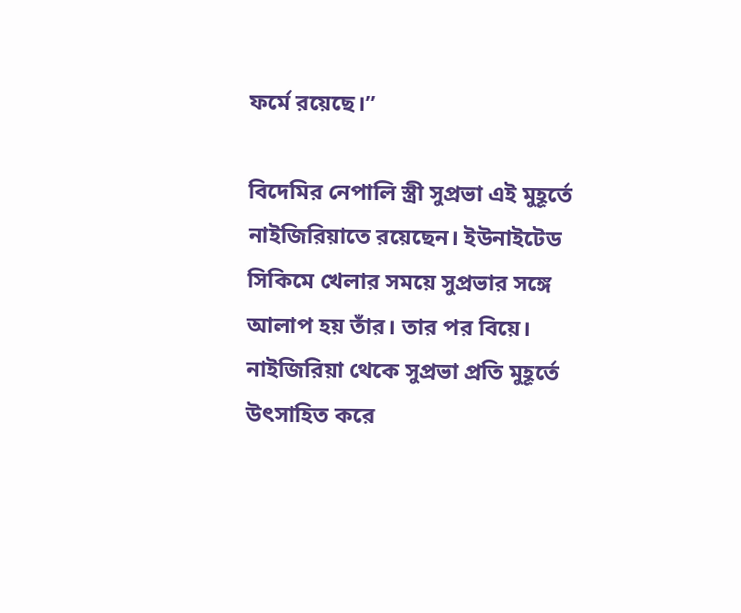ফর্মে রয়েছে।’’

বিদেমির নেপালি স্ত্রী সুপ্রভা এই মুহূর্তে নাইজিরিয়াতে রয়েছেন। ইউনাইটেড সিকিমে খেলার সময়ে সুপ্রভার সঙ্গে আলাপ হয় তাঁর। তার পর বিয়ে। নাইজিরিয়া থেকে সুপ্রভা প্রতি মুহূর্তে উৎসাহিত করে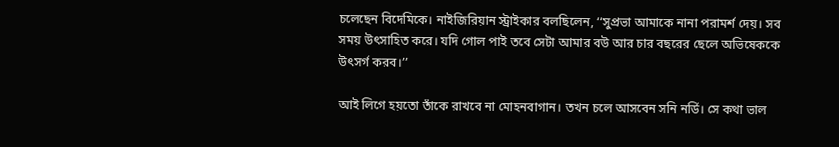চলেছেন বিদেমিকে। নাইজিরিয়ান স্ট্রাইকার বলছিলেন, ‘‘সুপ্রভা আমাকে নানা পরামর্শ দেয়। সব সময় উৎসাহিত করে। যদি গোল পাই তবে সেটা আমার বউ আর চার বছরের ছেলে অভিষেককে উৎসর্গ করব।’’

আই লিগে হয়তো তাঁকে রাখবে না মোহনবাগান। তখন চলে আসবেন সনি নর্ডি। সে কথা ভাল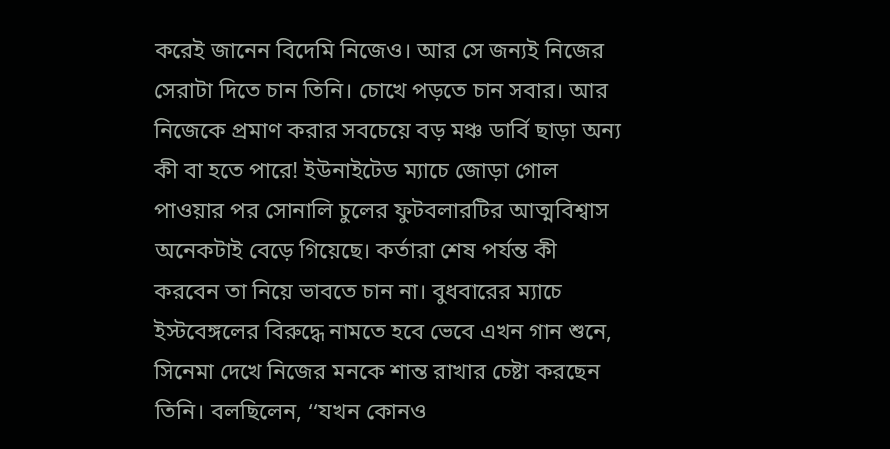করেই জানেন বিদেমি নিজেও। আর সে জন্যই নিজের সেরাটা দিতে চান তিনি। চোখে পড়তে চান সবার। আর নিজেকে প্রমাণ করার সবচেয়ে বড় মঞ্চ ডার্বি ছাড়া অন্য কী বা হতে পারে! ইউনাইটেড ম্যাচে জোড়া গোল পাওয়ার পর সোনালি চুলের ফুটবলারটির আত্মবিশ্বাস অনেকটাই বেড়ে গিয়েছে। কর্তারা শেষ পর্যন্ত কী করবেন তা নিয়ে ভাবতে চান না। বুধবারের ম্যাচে ইস্টবেঙ্গলের বিরুদ্ধে নামতে হবে ভেবে এখন গান শুনে, সিনেমা দেখে নিজের মনকে শান্ত রাখার চেষ্টা করছেন তিনি। বলছিলেন, ‘‘যখন কোনও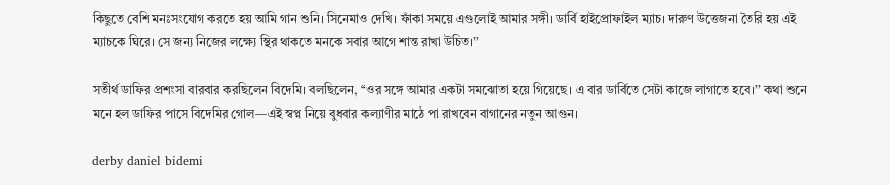কিছুতে বেশি মনঃসংযোগ করতে হয় আমি গান শুনি। সিনেমাও দেখি। ফাঁকা সময়ে এগুলোই আমার সঙ্গী। ডার্বি হাইপ্রোফাইল ম্যাচ। দারুণ উত্তেজনা তৈরি হয় এই ম্যাচকে ঘিরে। সে জন্য নিজের লক্ষ্যে স্থির থাকতে মনকে সবার আগে শান্ত রাখা উচিত।’’

সতীর্থ ডাফির প্রশংসা বারবার করছিলেন বিদেমি। বলছিলেন, ‘‘ওর সঙ্গে আমার একটা সমঝোতা হয়ে গিয়েছে। এ বার ডার্বিতে সেটা কাজে লাগাতে হবে।’’ কথা শুনে মনে হল ডাফির পাসে বিদেমির গোল—এই স্বপ্ন নিয়ে বুধবার কল্যাণীর মাঠে পা রাখবেন বাগানের নতুন আগুন।

derby daniel bidemi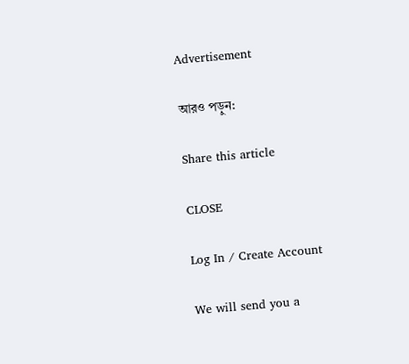Advertisement

আরও পড়ুন:

Share this article

CLOSE

Log In / Create Account

We will send you a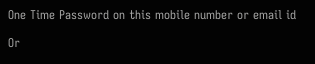One Time Password on this mobile number or email id

Or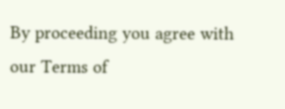By proceeding you agree with our Terms of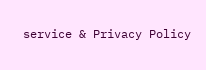service & Privacy Policy